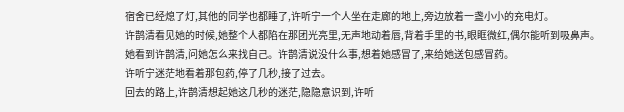宿舍已经熄了灯,其他的同学也都睡了,许听宁一个人坐在走廊的地上,旁边放着一盏小小的充电灯。
许鹊清看见她的时候,她整个人都陷在那团光亮里,无声地动着唇,背着手里的书,眼眶微红,偶尔能听到吸鼻声。
她看到许鹊清,问她怎么来找自己。许鹊清说没什么事,想着她感冒了,来给她送包感冒药。
许听宁迷茫地看着那包药,停了几秒,接了过去。
回去的路上,许鹊清想起她这几秒的迷茫,隐隐意识到,许听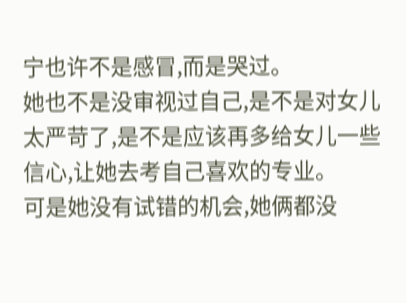宁也许不是感冒,而是哭过。
她也不是没审视过自己,是不是对女儿太严苛了,是不是应该再多给女儿一些信心,让她去考自己喜欢的专业。
可是她没有试错的机会,她俩都没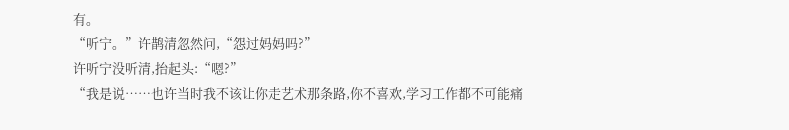有。
“听宁。”许鹊清忽然问,“怨过妈妈吗?”
许听宁没听清,抬起头:“嗯?”
“我是说……也许当时我不该让你走艺术那条路,你不喜欢,学习工作都不可能痛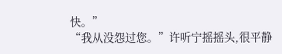快。”
“我从没怨过您。”许听宁摇摇头,很平静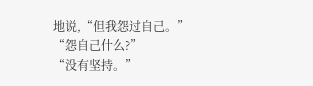地说,“但我怨过自己。”
“怨自己什么?”
“没有坚持。”